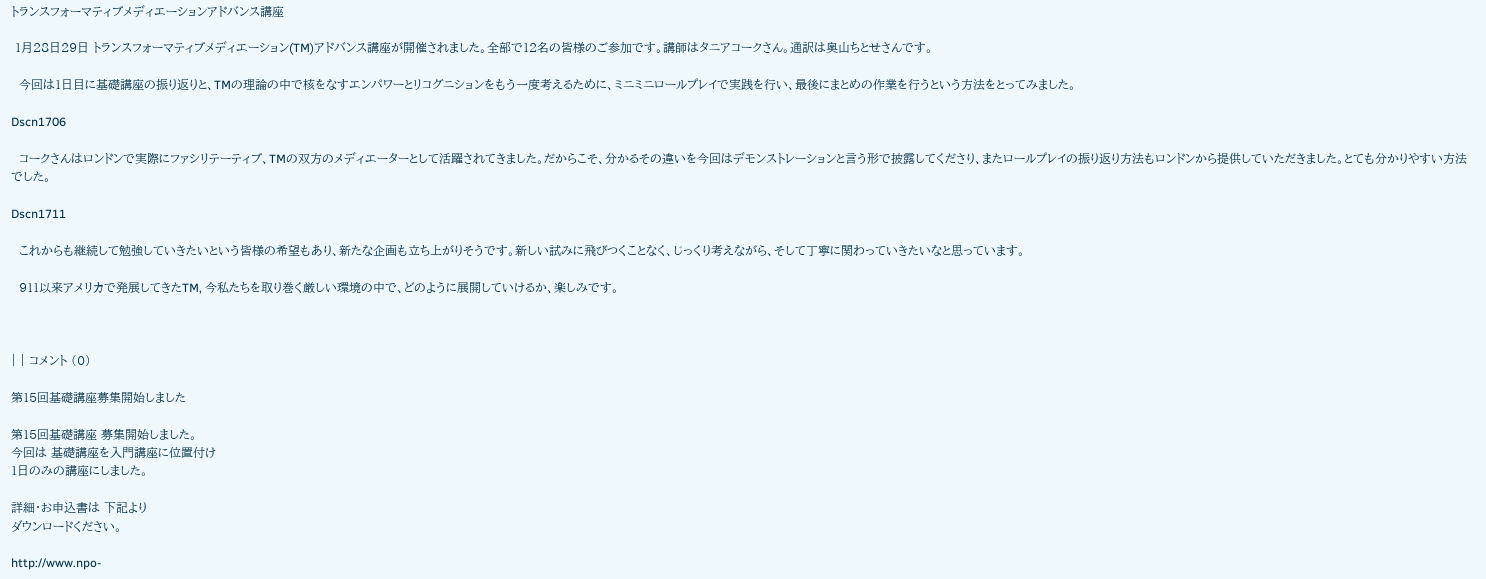トランスフォーマティブメディエーションアドバンス講座

 1月28日29日 トランスフォーマティブメディエーション(TM)アドバンス講座が開催されました。全部で12名の皆様のご参加です。講師はタニアコークさん。通訳は奥山ちとせさんです。

  今回は1日目に基礎講座の振り返りと、TMの理論の中で核をなすエンパワーとリコグニションをもう一度考えるために、ミニミニロールプレイで実践を行い、最後にまとめの作業を行うという方法をとってみました。

Dscn1706

  コークさんはロンドンで実際にファシリテーティブ、TMの双方のメディエーターとして活躍されてきました。だからこそ、分かるその違いを今回はデモンストレーションと言う形で披露してくださり、またロールプレイの振り返り方法もロンドンから提供していただきました。とても分かりやすい方法でした。

Dscn1711

  これからも継続して勉強していきたいという皆様の希望もあり、新たな企画も立ち上がりそうです。新しい試みに飛びつくことなく、じっくり考えながら、そして丁寧に関わっていきたいなと思っています。

  911以来アメリカで発展してきたTM, 今私たちを取り巻く厳しい環境の中で、どのように展開していけるか、楽しみです。



| | コメント (0)

第15回基礎講座募集開始しました

第15回基礎講座 募集開始しました。
今回は 基礎講座を入門講座に位置付け
1日のみの講座にしました。

詳細・お申込書は 下記より
ダウンロードください。

http://www.npo-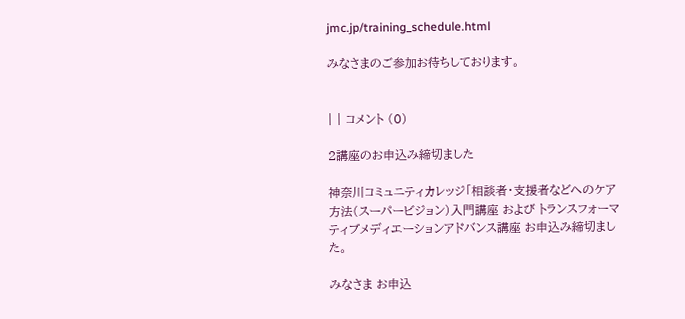jmc.jp/training_schedule.html

みなさまのご参加お待ちしております。


| | コメント (0)

2講座のお申込み締切ました

神奈川コミュニティカレッジ「相談者・支援者などへのケア方法(スーパービジョン)入門講座 および トランスフォーマティブメディエーションアドバンス講座 お申込み締切ました。

みなさま お申込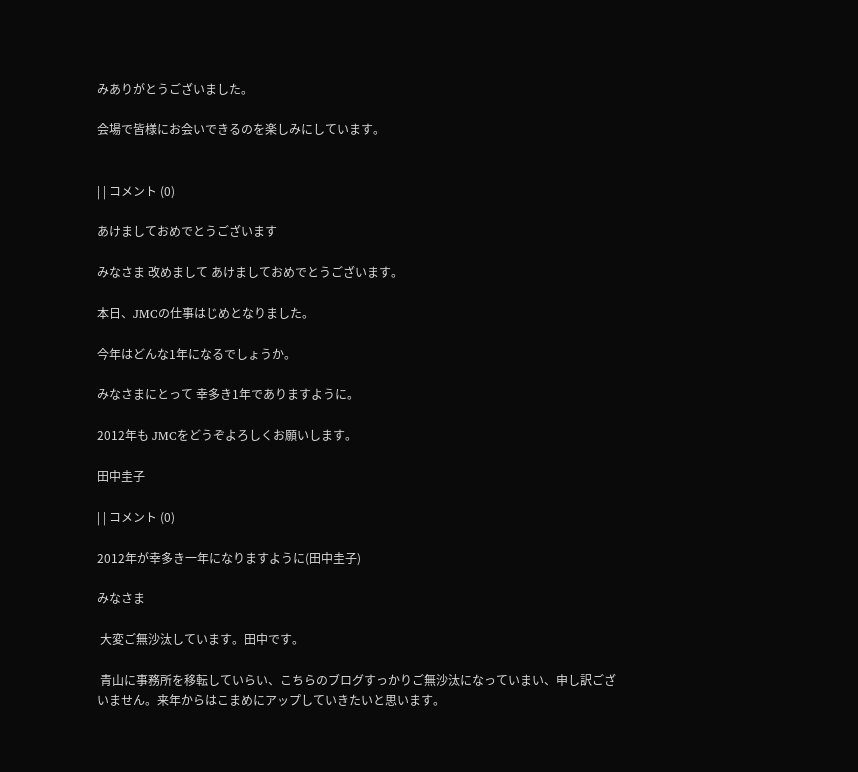みありがとうございました。

会場で皆様にお会いできるのを楽しみにしています。


| | コメント (0)

あけましておめでとうございます

みなさま 改めまして あけましておめでとうございます。

本日、JMCの仕事はじめとなりました。

今年はどんな1年になるでしょうか。

みなさまにとって 幸多き1年でありますように。

2012年も JMCをどうぞよろしくお願いします。

田中圭子

| | コメント (0)

2012年が幸多き一年になりますように(田中圭子)

みなさま

 大変ご無沙汰しています。田中です。

 青山に事務所を移転していらい、こちらのブログすっかりご無沙汰になっていまい、申し訳ございません。来年からはこまめにアップしていきたいと思います。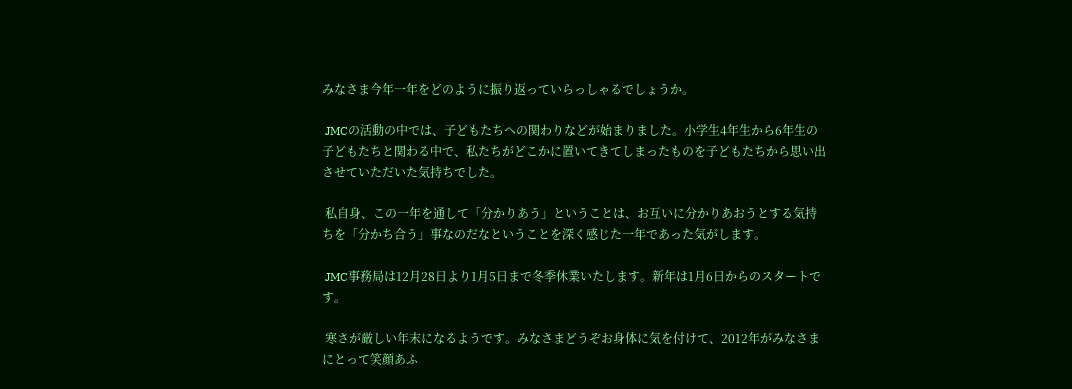みなさま今年一年をどのように振り返っていらっしゃるでしょうか。

 JMCの活動の中では、子どもたちへの関わりなどが始まりました。小学生4年生から6年生の子どもたちと関わる中で、私たちがどこかに置いてきてしまったものを子どもたちから思い出させていただいた気持ちでした。

 私自身、この一年を通して「分かりあう」ということは、お互いに分かりあおうとする気持ちを「分かち合う」事なのだなということを深く感じた一年であった気がします。

 JMC事務局は12月28日より1月5日まで冬季休業いたします。新年は1月6日からのスタートです。

 寒さが厳しい年末になるようです。みなさまどうぞお身体に気を付けて、2012年がみなさまにとって笑顔あふ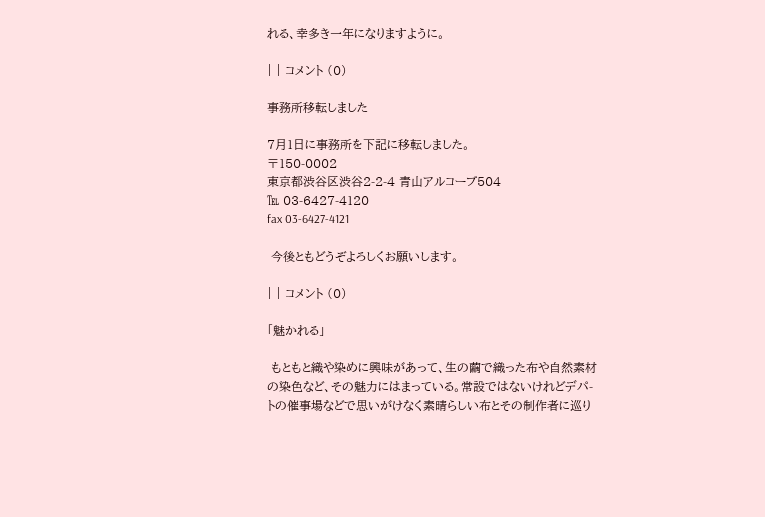れる、幸多き一年になりますように。

| | コメント (0)

事務所移転しました

7月1日に事務所を下記に移転しました。
〒150-0002
東京都渋谷区渋谷2-2-4 青山アルコーブ504
℡ 03-6427-4120
fax 03-6427-4121

 今後ともどうぞよろしくお願いします。

| | コメント (0)

「魅かれる」

 もともと織や染めに興味があって、生の繭で織った布や自然素材の染色など、その魅力にはまっている。常設ではないけれどデパ- トの催事場などで思いがけなく素晴らしい布とその制作者に巡り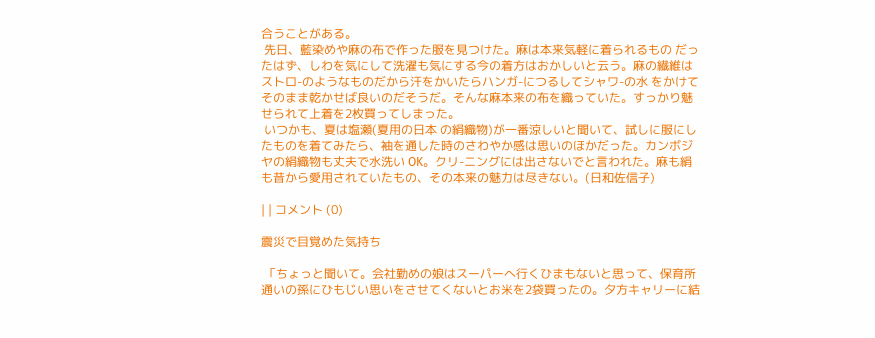合うことがある。
 先日、藍染めや麻の布で作った服を見つけた。麻は本来気軽に着られるもの だったはず、しわを気にして洗濯も気にする今の着方はおかしいと云う。麻の繊維はストロ-のようなものだから汗をかいたらハンガ-につるしてシャワ-の水 をかけてそのまま乾かせば良いのだそうだ。そんな麻本来の布を織っていた。すっかり魅せられて上着を2枚買ってしまった。
 いつかも、夏は塩瀬(夏用の日本 の絹織物)が一番涼しいと聞いて、試しに服にしたものを着てみたら、袖を通した時のさわやか感は思いのほかだった。カンボジヤの絹織物も丈夫で水洗い OK。クリ-ニングには出さないでと言われた。麻も絹も昔から愛用されていたもの、その本来の魅力は尽きない。(日和佐信子)

| | コメント (0)

震災で目覚めた気持ち

 「ちょっと聞いて。会社勤めの娘はスーパーへ行くひまもないと思って、保育所通いの孫にひもじい思いをさせてくないとお米を2袋買ったの。夕方キャリーに結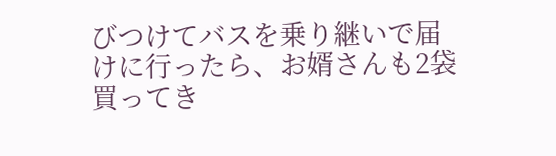びつけてバスを乗り継いで届けに行ったら、お婿さんも2袋買ってき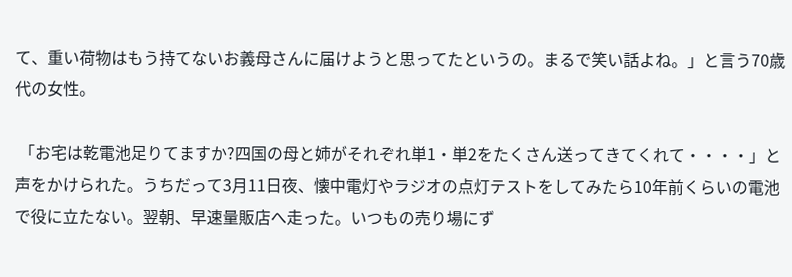て、重い荷物はもう持てないお義母さんに届けようと思ってたというの。まるで笑い話よね。」と言う70歳代の女性。

 「お宅は乾電池足りてますか?四国の母と姉がそれぞれ単1・単2をたくさん送ってきてくれて・・・・」と声をかけられた。うちだって3月11日夜、懐中電灯やラジオの点灯テストをしてみたら10年前くらいの電池で役に立たない。翌朝、早速量販店へ走った。いつもの売り場にず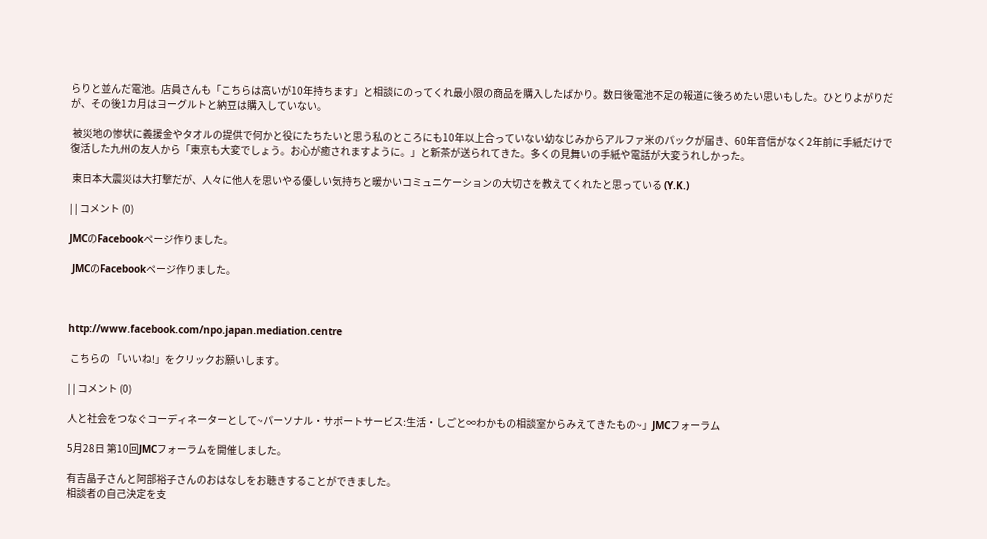らりと並んだ電池。店員さんも「こちらは高いが10年持ちます」と相談にのってくれ最小限の商品を購入したばかり。数日後電池不足の報道に後ろめたい思いもした。ひとりよがりだが、その後1カ月はヨーグルトと納豆は購入していない。

 被災地の惨状に義援金やタオルの提供で何かと役にたちたいと思う私のところにも10年以上合っていない幼なじみからアルファ米のパックが届き、60年音信がなく2年前に手紙だけで復活した九州の友人から「東京も大変でしょう。お心が癒されますように。」と新茶が送られてきた。多くの見舞いの手紙や電話が大変うれしかった。

 東日本大震災は大打撃だが、人々に他人を思いやる優しい気持ちと暖かいコミュニケーションの大切さを教えてくれたと思っている (Y.K.)

| | コメント (0)

JMCのFacebookページ作りました。

 JMCのFacebookページ作りました。



http://www.facebook.com/npo.japan.mediation.centre

 こちらの 「いいね!」をクリックお願いします。

| | コメント (0)

人と社会をつなぐコーディネーターとして~パーソナル・サポートサービス:生活・しごと∞わかもの相談室からみえてきたもの~」JMCフォーラム

5月28日 第10回JMCフォーラムを開催しました。

有吉晶子さんと阿部裕子さんのおはなしをお聴きすることができました。
相談者の自己決定を支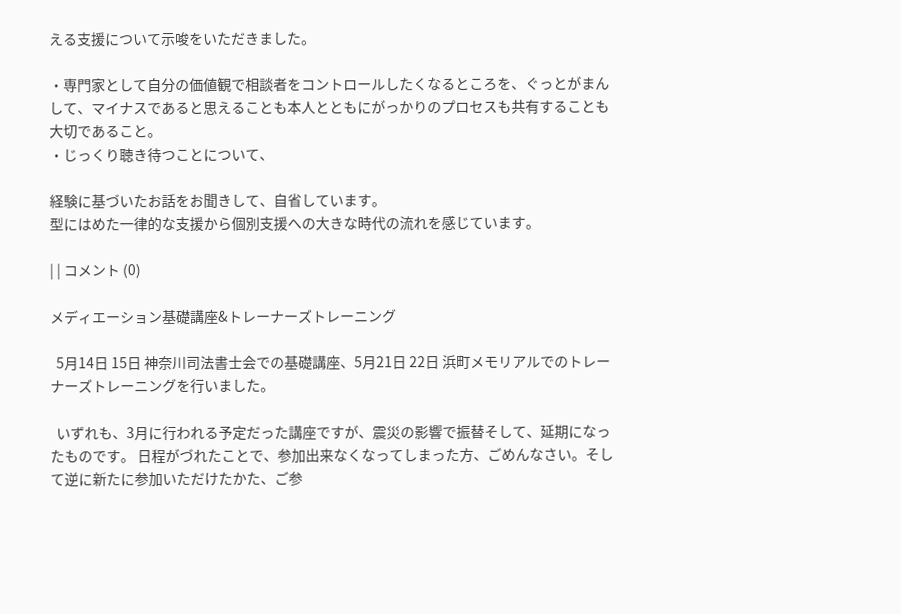える支援について示唆をいただきました。

・専門家として自分の価値観で相談者をコントロールしたくなるところを、ぐっとがまんして、マイナスであると思えることも本人とともにがっかりのプロセスも共有することも大切であること。
・じっくり聴き待つことについて、

経験に基づいたお話をお聞きして、自省しています。
型にはめた一律的な支援から個別支援への大きな時代の流れを感じています。

| | コメント (0)

メディエーション基礎講座&トレーナーズトレーニング

  5月14日 15日 神奈川司法書士会での基礎講座、5月21日 22日 浜町メモリアルでのトレーナーズトレーニングを行いました。

  いずれも、3月に行われる予定だった講座ですが、震災の影響で振替そして、延期になったものです。 日程がづれたことで、参加出来なくなってしまった方、ごめんなさい。そして逆に新たに参加いただけたかた、ご参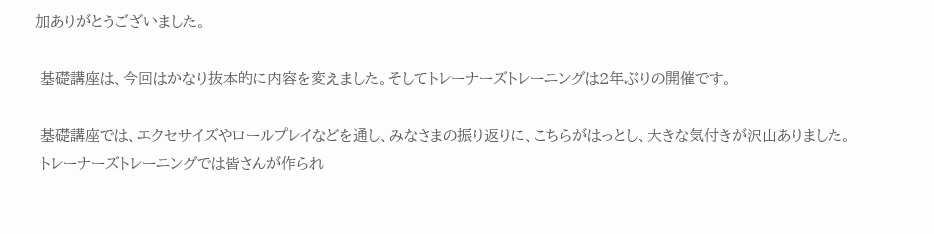加ありがとうございました。

 基礎講座は、今回はかなり抜本的に内容を変えました。そしてトレーナーズトレーニングは2年ぶりの開催です。

 基礎講座では、エクセサイズやロールプレイなどを通し、みなさまの振り返りに、こちらがはっとし、大きな気付きが沢山ありました。
 トレーナーズトレーニングでは皆さんが作られ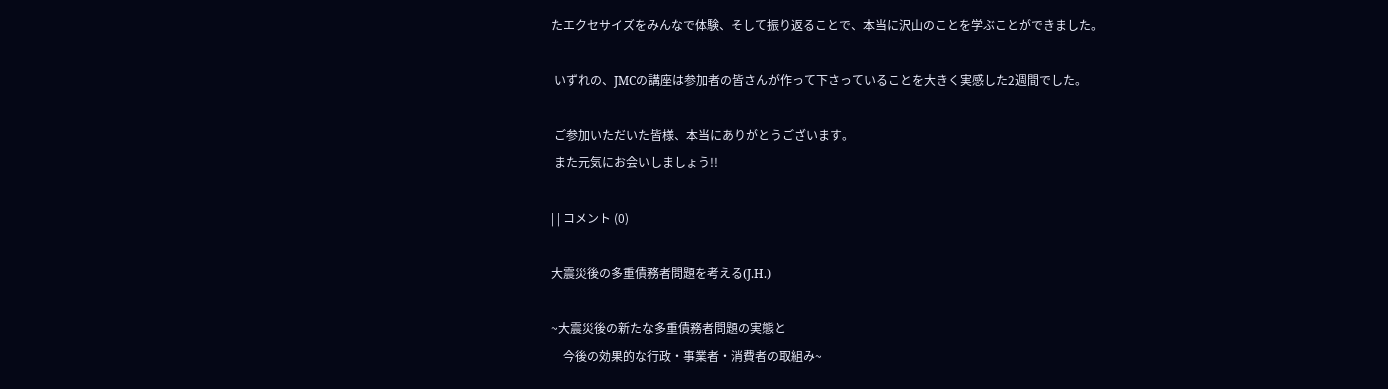たエクセサイズをみんなで体験、そして振り返ることで、本当に沢山のことを学ぶことができました。

 いずれの、JMCの講座は参加者の皆さんが作って下さっていることを大きく実感した2週間でした。

 ご参加いただいた皆様、本当にありがとうございます。
 また元気にお会いしましょう!!

| | コメント (0)

大震災後の多重債務者問題を考える(J.H.)

~大震災後の新たな多重債務者問題の実態と
    今後の効果的な行政・事業者・消費者の取組み~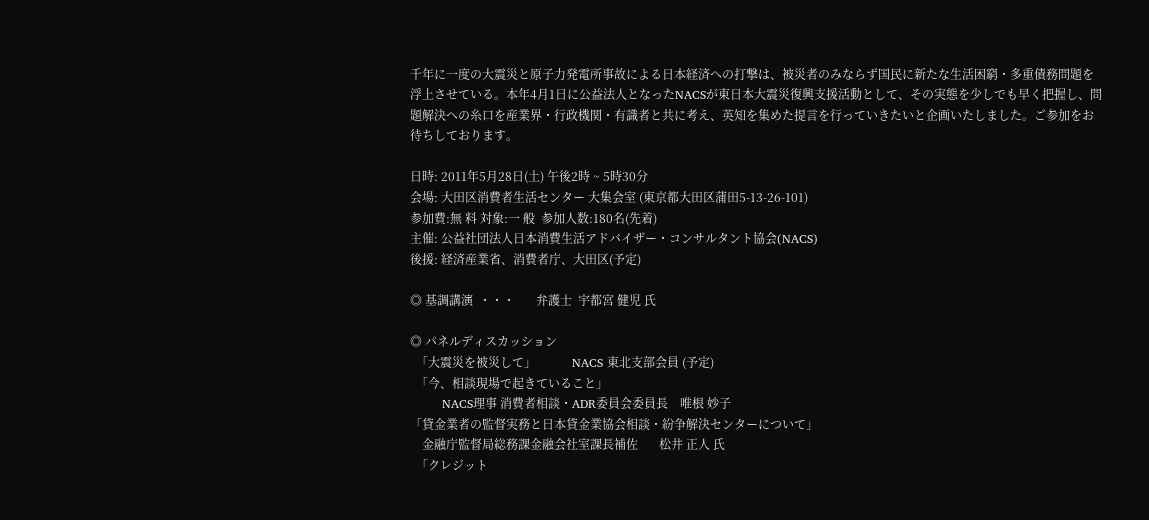千年に一度の大震災と原子力発電所事故による日本経済への打撃は、被災者のみならず国民に新たな生活困窮・多重債務問題を浮上させている。本年4月1日に公益法人となったNACSが東日本大震災復興支援活動として、その実態を少しでも早く把握し、問題解決への糸口を産業界・行政機関・有識者と共に考え、英知を集めた提言を行っていきたいと企画いたしました。ご参加をお待ちしております。

日時: 2011年5月28日(土) 午後2時 ~ 5時30分
会場: 大田区消費者生活センター 大集会室 (東京都大田区蒲田5-13-26-101)
参加費:無 料 対象:一 般  参加人数:180名(先着)
主催: 公益社団法人日本消費生活アドバイザー・コンサルタント協会(NACS)
後援: 経済産業省、消費者庁、大田区(予定)

◎ 基調講演  ・・・       弁護士  宇都宮 健児 氏

◎ パネルディスカッション
  「大震災を被災して」            NACS 東北支部会員 (予定)
  「今、相談現場で起きていること」
        NACS理事 消費者相談・ADR委員会委員長    唯根 妙子
「貸金業者の監督実務と日本貸金業協会相談・紛争解決センターについて」
    金融庁監督局総務課金融会社室課長補佐       松井 正人 氏
  「クレジット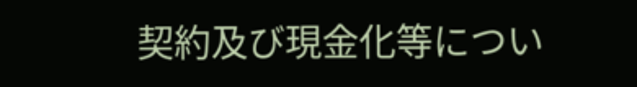契約及び現金化等につい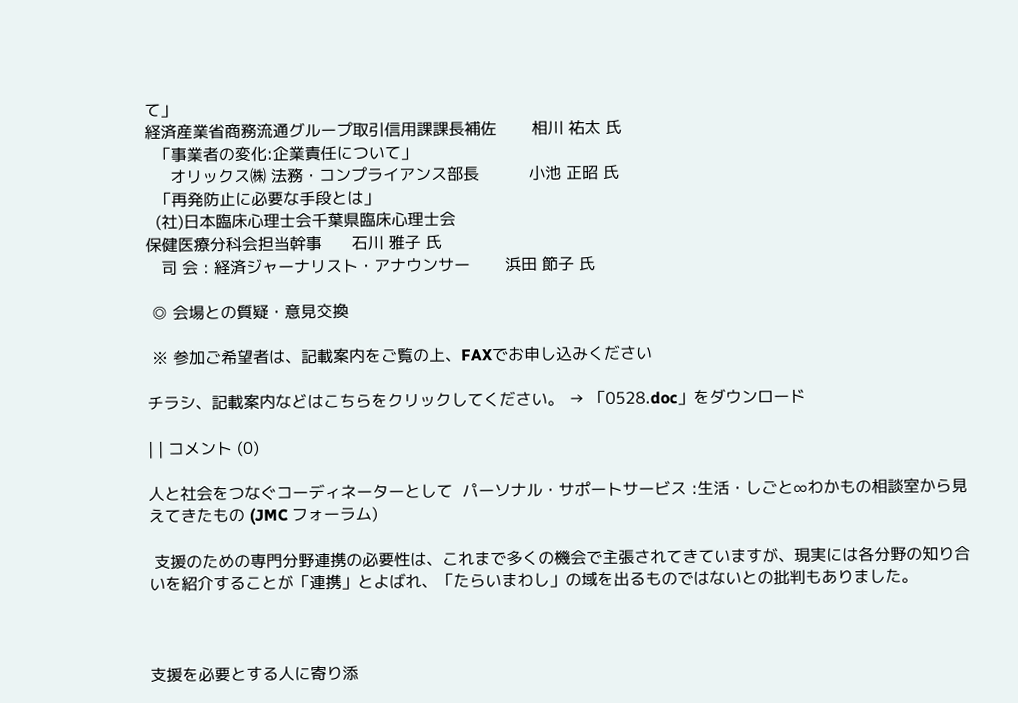て」
経済産業省商務流通グループ取引信用課課長補佐       相川 祐太 氏
  「事業者の変化:企業責任について」
     オリックス㈱ 法務・コンプライアンス部長          小池 正昭 氏
  「再発防止に必要な手段とは」
  (社)日本臨床心理士会千葉県臨床心理士会
保健医療分科会担当幹事      石川 雅子 氏
   司 会 : 経済ジャーナリスト・アナウンサー       浜田 節子 氏

 ◎ 会場との質疑・意見交換

 ※ 参加ご希望者は、記載案内をご覧の上、FAXでお申し込みください

チラシ、記載案内などはこちらをクリックしてください。 → 「0528.doc」をダウンロード

| | コメント (0)

人と社会をつなぐコーディネーターとして  パーソナル・サポートサービス :生活・しごと∞わかもの相談室から見えてきたもの (JMC フォーラム)

 支援のための専門分野連携の必要性は、これまで多くの機会で主張されてきていますが、現実には各分野の知り合いを紹介することが「連携」とよばれ、「たらいまわし」の域を出るものではないとの批判もありました。



支援を必要とする人に寄り添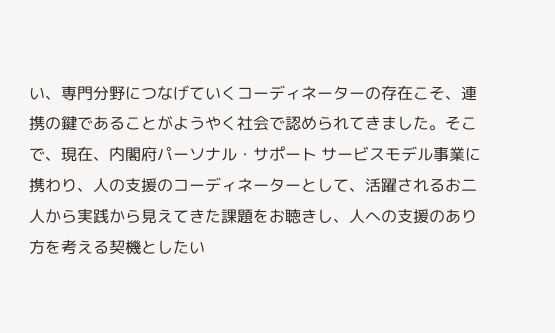い、専門分野につなげていくコーディネーターの存在こそ、連携の鍵であることがようやく社会で認められてきました。そこで、現在、内閣府パーソナル・サポート サービスモデル事業に携わり、人の支援のコーディネーターとして、活躍されるお二人から実践から見えてきた課題をお聴きし、人への支援のあり方を考える契機としたい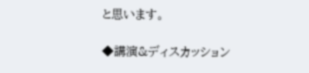と思います。

◆講演&ディスカッション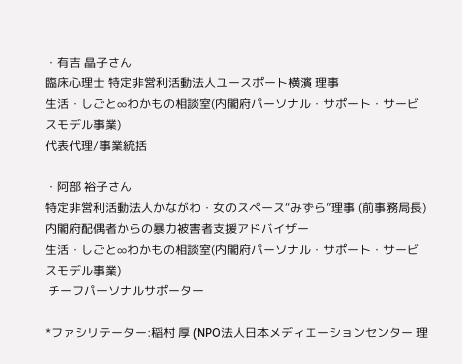・有吉 晶子さん
臨床心理士 特定非営利活動法人ユースポート横濱 理事
生活・しごと∞わかもの相談室(内閣府パーソナル・サポート・サービスモデル事業)
代表代理/事業統括

・阿部 裕子さん
特定非営利活動法人かながわ・女のスペース“みずら”理事 (前事務局長)
内閣府配偶者からの暴力被害者支援アドバイザー
生活・しごと∞わかもの相談室(内閣府パーソナル・サポート・サービスモデル事業)
 チーフパーソナルサポーター

*ファシリテーター:稲村 厚 (NPO法人日本メディエーションセンター 理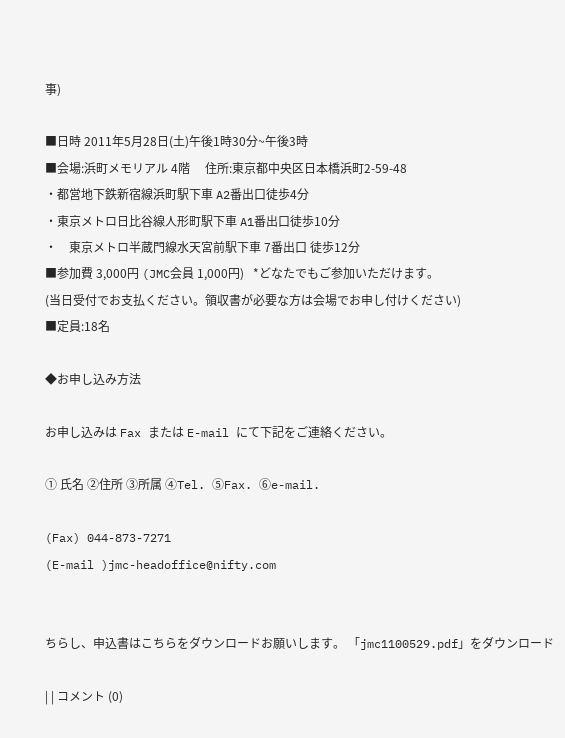事)

■日時 2011年5月28日(土)午後1時30分~午後3時
■会場:浜町メモリアル 4階     住所:東京都中央区日本橋浜町2-59-48
・都営地下鉄新宿線浜町駅下車 A2番出口徒歩4分
・東京メトロ日比谷線人形町駅下車 A1番出口徒歩10分
・    東京メトロ半蔵門線水天宮前駅下車 7番出口 徒歩12分
■参加費 3,000円 (JMC会員 1,000円)   *どなたでもご参加いただけます。
(当日受付でお支払ください。領収書が必要な方は会場でお申し付けください)
■定員:18名

◆お申し込み方法

お申し込みは Fax または E-mail にて下記をご連絡ください。

① 氏名 ②住所 ③所属 ④Tel. ⑤Fax. ⑥e-mail.

(Fax) 044-873-7271
(E-mail )jmc-headoffice@nifty.com


ちらし、申込書はこちらをダウンロードお願いします。 「jmc1100529.pdf」をダウンロード

| | コメント (0)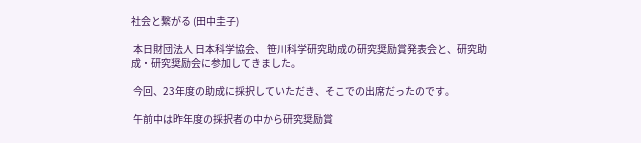社会と繋がる (田中圭子)

 本日財団法人 日本科学協会、 笹川科学研究助成の研究奨励賞発表会と、研究助成・研究奨励会に参加してきました。

 今回、23年度の助成に採択していただき、そこでの出席だったのです。

 午前中は昨年度の採択者の中から研究奨励賞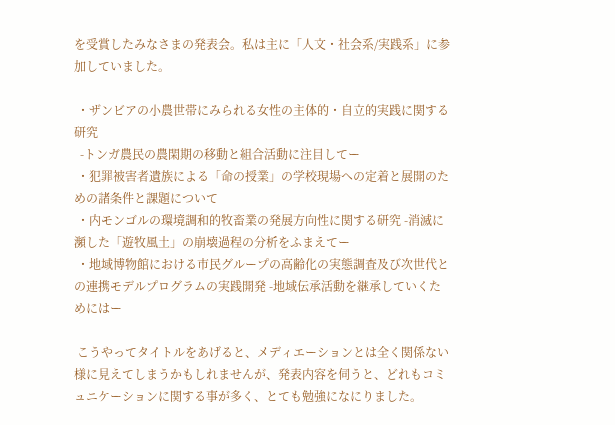を受賞したみなさまの発表会。私は主に「人文・社会系/実践系」に参加していました。

 ・ザンビアの小農世帯にみられる女性の主体的・自立的実践に関する研究
  -トンガ農民の農閑期の移動と組合活動に注目してー
 ・犯罪被害者遺族による「命の授業」の学校現場への定着と展開のための諸条件と課題について
 ・内モンゴルの環境調和的牧畜業の発展方向性に関する研究 -消滅に瀕した「遊牧風土」の崩壊過程の分析をふまえてー
 ・地域博物館における市民グループの高齢化の実態調査及び次世代との連携モデルプログラムの実践開発 -地域伝承活動を継承していくためにはー

 こうやってタイトルをあげると、メディエーションとは全く関係ない様に見えてしまうかもしれませんが、発表内容を伺うと、どれもコミュニケーションに関する事が多く、とても勉強になにりました。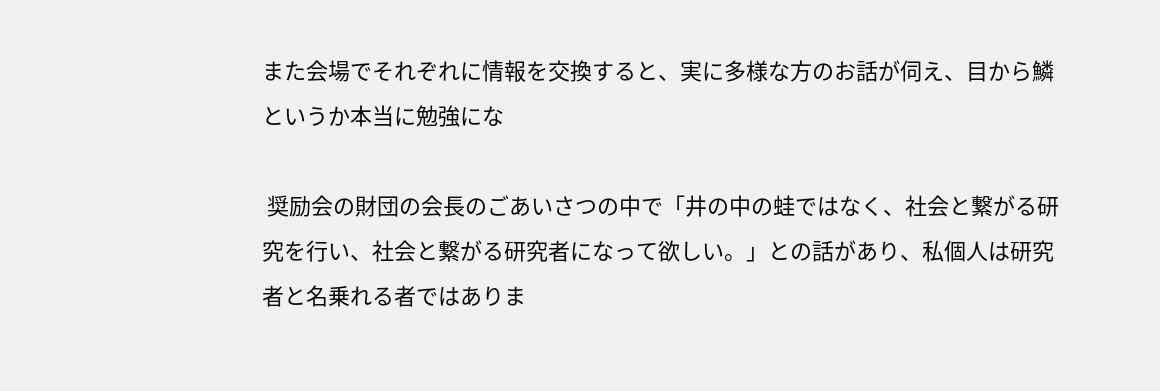また会場でそれぞれに情報を交換すると、実に多様な方のお話が伺え、目から鱗というか本当に勉強にな

 奨励会の財団の会長のごあいさつの中で「井の中の蛙ではなく、社会と繋がる研究を行い、社会と繋がる研究者になって欲しい。」との話があり、私個人は研究者と名乗れる者ではありま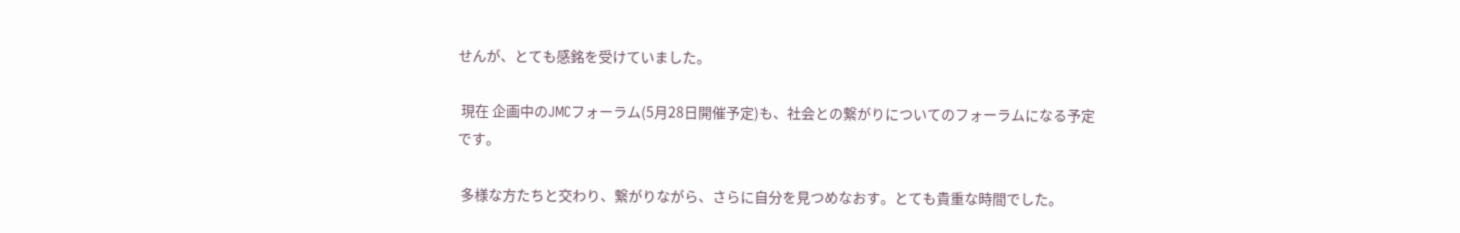せんが、とても感銘を受けていました。

 現在 企画中のJMCフォーラム(5月28日開催予定)も、社会との繋がりについてのフォーラムになる予定です。

 多様な方たちと交わり、繋がりながら、さらに自分を見つめなおす。とても貴重な時間でした。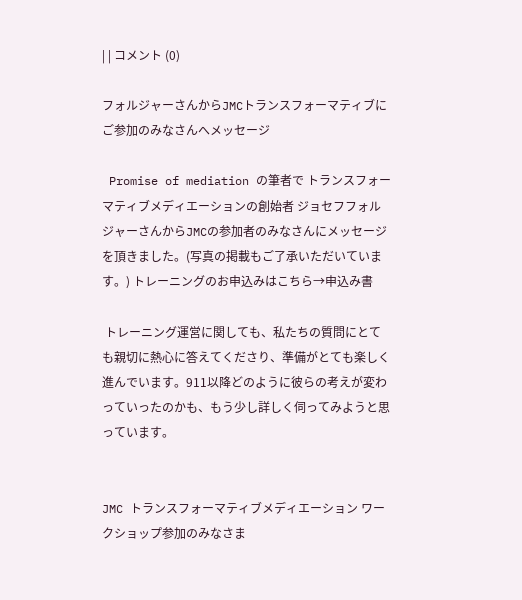| | コメント (0)

フォルジャーさんからJMCトランスフォーマティブにご参加のみなさんへメッセージ

 Promise of mediation の筆者で トランスフォーマティブメディエーションの創始者 ジョセフフォルジャーさんからJMCの参加者のみなさんにメッセージを頂きました。(写真の掲載もご了承いただいています。) トレーニングのお申込みはこちら→申込み書

 トレーニング運営に関しても、私たちの質問にとても親切に熱心に答えてくださり、準備がとても楽しく進んでいます。911以降どのように彼らの考えが変わっていったのかも、もう少し詳しく伺ってみようと思っています。


JMC トランスフォーマティブメディエーション ワークショップ参加のみなさま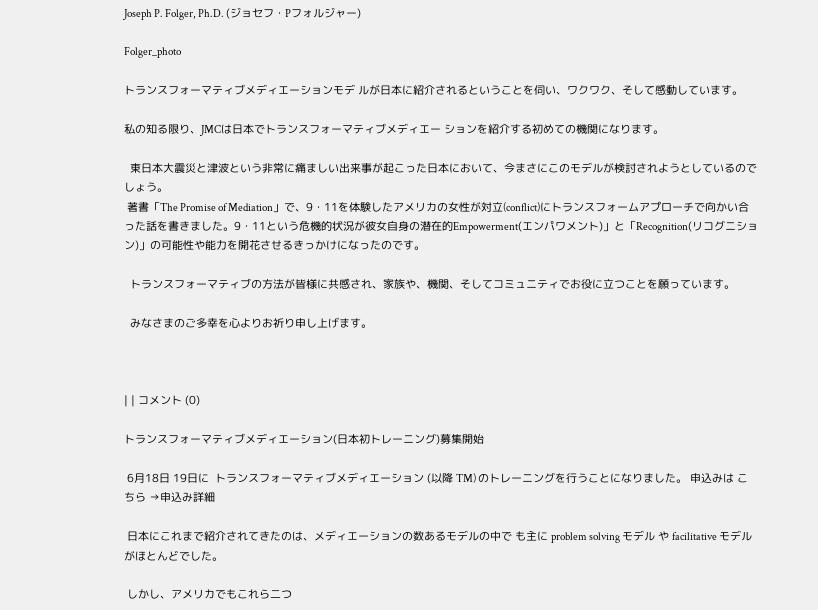Joseph P. Folger, Ph.D. (ジョセフ・Pフォルジャー)

Folger_photo

トランスフォーマティブメディエーションモデ ルが日本に紹介されるということを伺い、ワクワク、そして感動しています。

私の知る限り、JMCは日本でトランスフォーマティブメディエー ションを紹介する初めての機関になります。

  東日本大震災と津波という非常に痛ましい出来事が起こった日本において、今まさにこのモデルが検討されようとしているのでしょう。
 著書「The Promise of Mediation」で、9・11を体験したアメリカの女性が対立(conflict)にトランスフォームアプローチで向かい合った話を書きました。9・11という危機的状況が彼女自身の潜在的Empowerment(エンパワメント)」と「Recognition(リコグニション)」の可能性や能力を開花させるきっかけになったのです。

  トランスフォーマティブの方法が皆様に共感され、家族や、機関、そしてコミュニティでお役に立つことを願っています。

  みなさまのご多幸を心よりお祈り申し上げます。



| | コメント (0)

トランスフォーマティブメディエーション(日本初トレーニング)募集開始

 6月18日 19日に  トランスフォーマティブメディエーション (以降 TM) のトレーニングを行うことになりました。 申込みは こちら →申込み詳細

 日本にこれまで紹介されてきたのは、メディエーションの数あるモデルの中で も主に problem solving モデル や facilitative モデルがほとんどでした。

 しかし、アメリカでもこれら二つ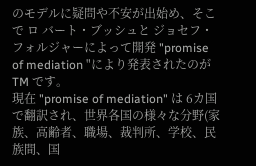のモデルに疑問や不安が出始め、そこで ロ バート・ブッシュと ジョセフ・フォルジャーによって開発 "promise of mediation "により発表されたのが TM です。
現在 "promise of mediation" は 6カ国で翻訳され、世界各国の様々な分野(家族、高齢者、職場、裁判所、学校、民族間、国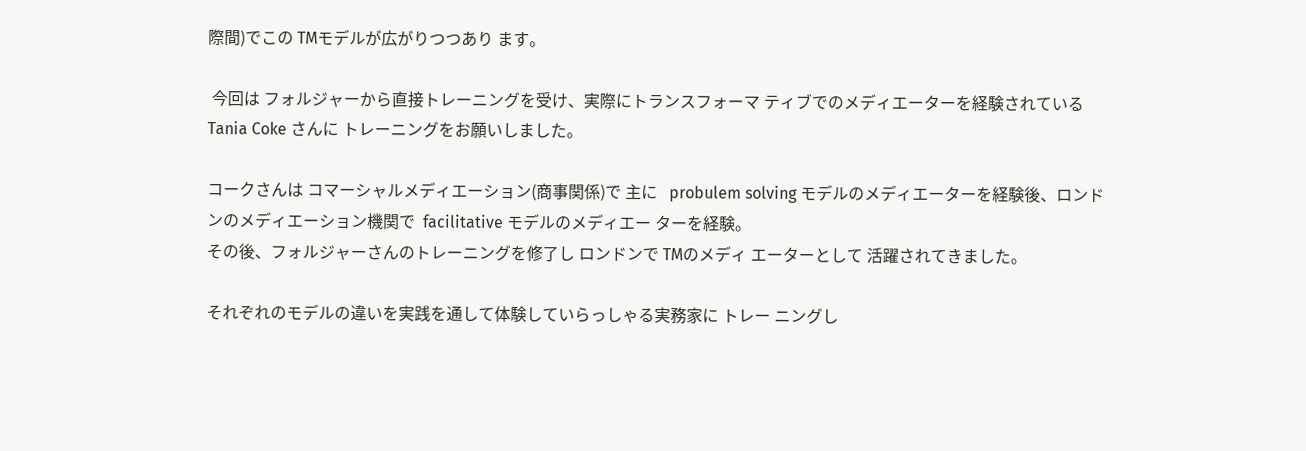際間)でこの TMモデルが広がりつつあり ます。

 今回は フォルジャーから直接トレーニングを受け、実際にトランスフォーマ ティブでのメディエーターを経験されている Tania Coke さんに トレーニングをお願いしました。

コークさんは コマーシャルメディエーション(商事関係)で 主に   probulem solving モデルのメディエーターを経験後、ロンドンのメディエーション機関で  facilitative モデルのメディエー ターを経験。
その後、フォルジャーさんのトレーニングを修了し ロンドンで TMのメディ エーターとして 活躍されてきました。

それぞれのモデルの違いを実践を通して体験していらっしゃる実務家に トレー ニングし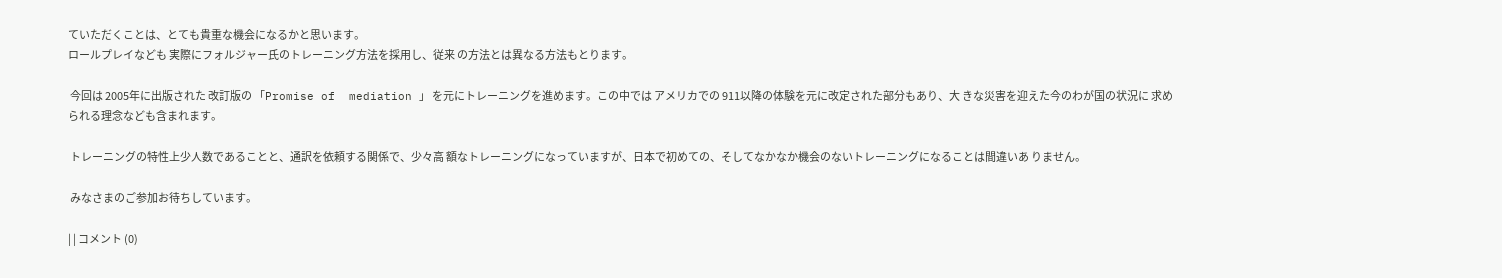ていただくことは、とても貴重な機会になるかと思います。
ロールプレイなども 実際にフォルジャー氏のトレーニング方法を採用し、従来 の方法とは異なる方法もとります。

 今回は 2005年に出版された 改訂版の 「Promise of  mediation 」 を元にトレーニングを進めます。この中では アメリカでの 911以降の体験を元に改定された部分もあり、大 きな災害を迎えた今のわが国の状況に 求められる理念なども含まれます。

 トレーニングの特性上少人数であることと、通訳を依頼する関係で、少々高 額なトレーニングになっていますが、日本で初めての、そしてなかなか機会のないトレーニングになることは間違いあ りません。

 みなさまのご参加お待ちしています。

| | コメント (0)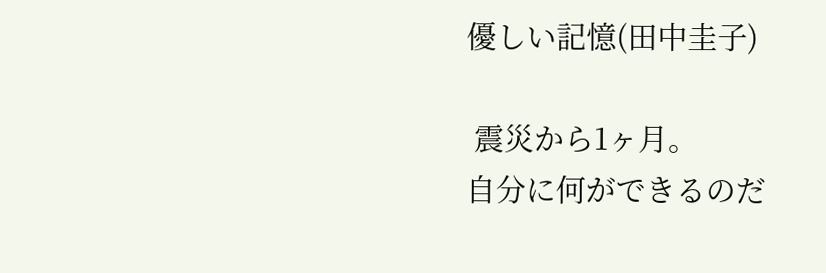優しい記憶(田中圭子)

 震災から1ヶ月。
自分に何ができるのだ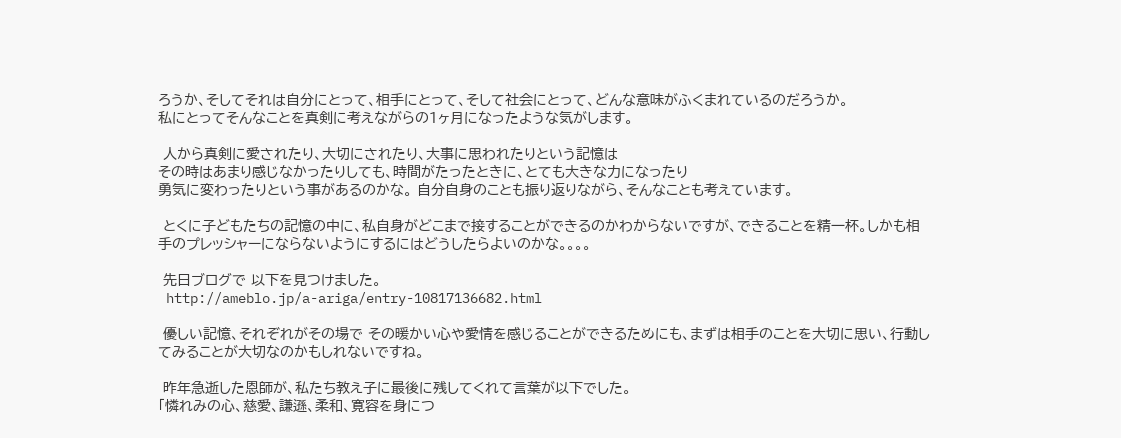ろうか、そしてそれは自分にとって、相手にとって、そして社会にとって、どんな意味がふくまれているのだろうか。
私にとってそんなことを真剣に考えながらの1ヶ月になったような気がします。

 人から真剣に愛されたり、大切にされたり、大事に思われたりという記憶は
その時はあまり感じなかったりしても、時間がたったときに、とても大きな力になったり
勇気に変わったりという事があるのかな。 自分自身のことも振り返りながら、そんなことも考えています。

 とくに子どもたちの記憶の中に、私自身がどこまで接することができるのかわからないですが、できることを精一杯。しかも相手のプレッシャーにならないようにするにはどうしたらよいのかな。。。。

 先日ブログで 以下を見つけました。
 http://ameblo.jp/a-ariga/entry-10817136682.html

 優しい記憶、それぞれがその場で その暖かい心や愛情を感じることができるためにも、まずは相手のことを大切に思い、行動してみることが大切なのかもしれないですね。

 昨年急逝した恩師が、私たち教え子に最後に残してくれて言葉が以下でした。
「憐れみの心、慈愛、謙遜、柔和、寛容を身につ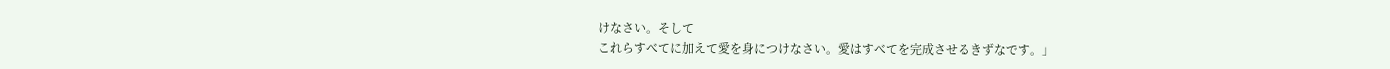けなさい。そして
これらすべてに加えて愛を身につけなさい。愛はすべてを完成させるきずなです。」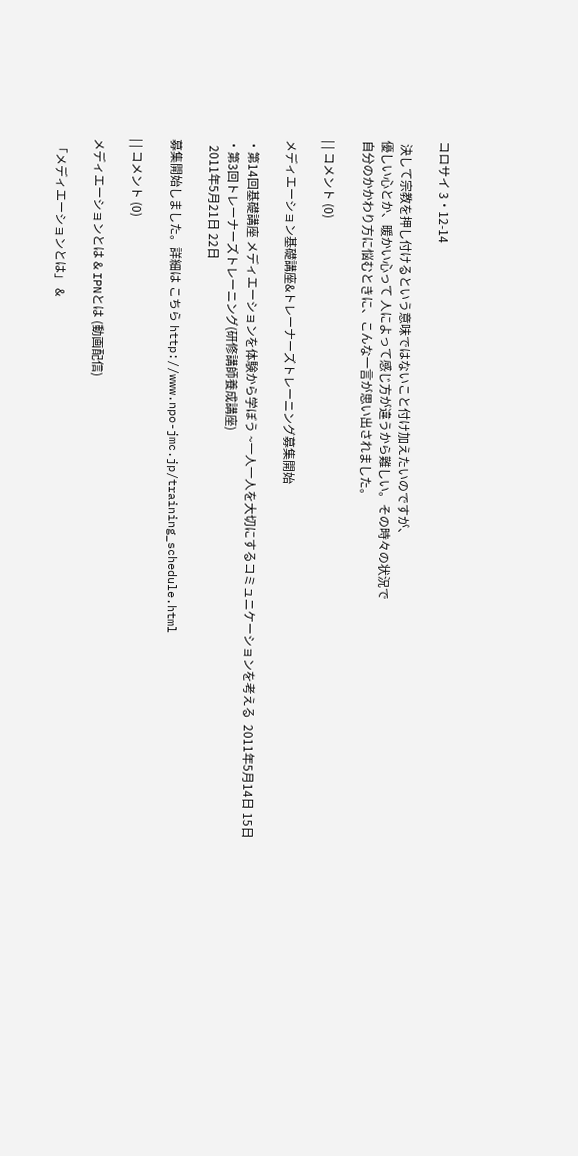コロサイ 3・12-14

 決して宗教を押し付けるという意味ではないこと付け加えたいのですが、
優しい心とか、暖かい心って 人によって感じ方が違うから難しい。その時々の状況で
自分のかかわり方に悩むときに、こんな一言が思い出されました。

| | コメント (0)

メディエーション基礎講座&トレーナーズトレーニング募集開始

・第14回基礎講座 メディエーションを体験から学ぼう ~一人一人を大切にするコミュニケーションを考える  2011年5月14日 15日
・第3回トレーナーズトレーニング(研修講師養成講座)
  2011年5月21日 22日

募集開始しました。詳細は こちら http://www.npo-jmc.jp/training_schedule.html

| | コメント (0)

メディエーションとは & IPNとは (動画配信)

 「メディエーションとは」 &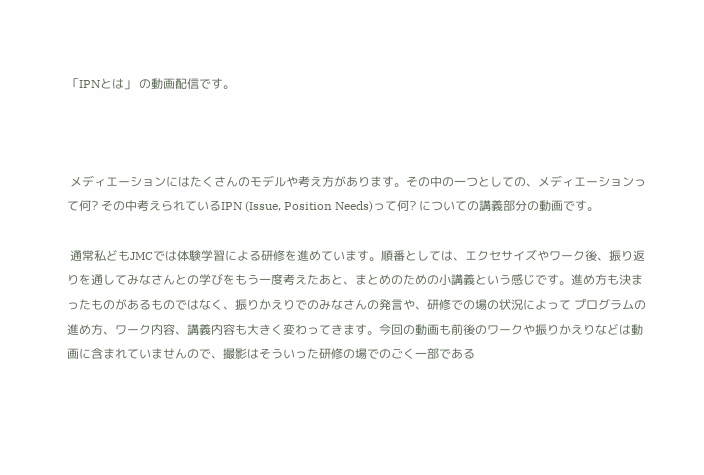「IPNとは」 の動画配信です。



 メディエーションにはたくさんのモデルや考え方があります。その中の一つとしての、メディエーションって何? その中考えられているIPN (Issue, Position Needs)って何? についての講義部分の動画です。

 通常私どもJMCでは体験学習による研修を進めています。順番としては、エクセサイズやワーク後、振り返りを通してみなさんとの学びをもう一度考えたあと、まとめのための小講義という感じです。進め方も決まったものがあるものではなく、振りかえりでのみなさんの発言や、研修での場の状況によって プログラムの進め方、ワーク内容、講義内容も大きく変わってきます。今回の動画も前後のワークや振りかえりなどは動画に含まれていませんので、撮影はそういった研修の場でのごく一部である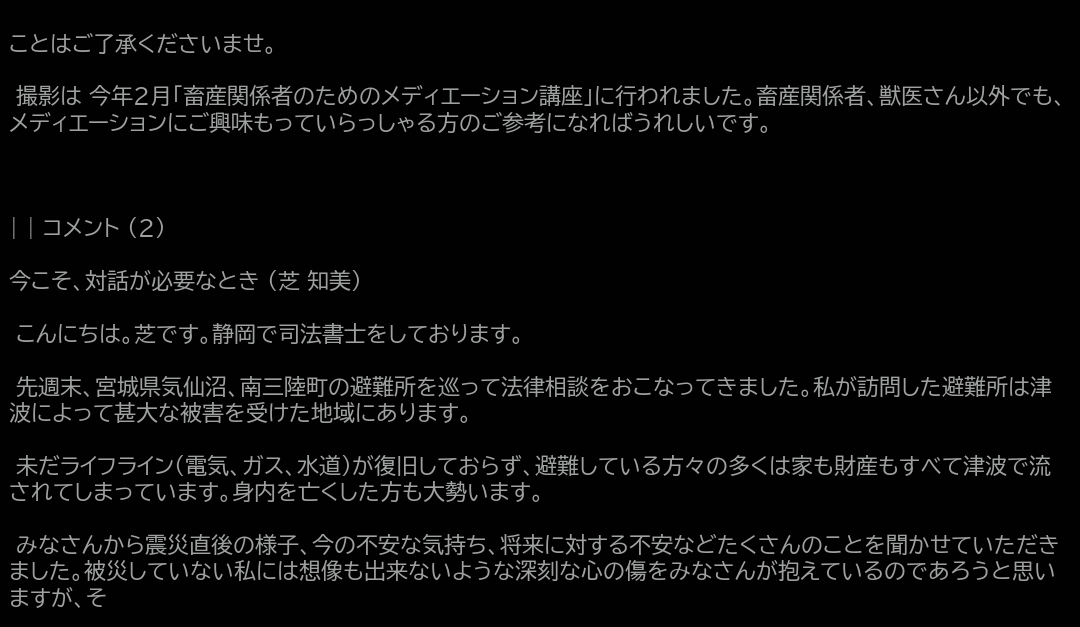ことはご了承くださいませ。

 撮影は 今年2月「畜産関係者のためのメディエーション講座」に行われました。畜産関係者、獣医さん以外でも、メディエーションにご興味もっていらっしゃる方のご参考になればうれしいです。



| | コメント (2)

今こそ、対話が必要なとき (芝 知美)

 こんにちは。芝です。静岡で司法書士をしております。

 先週末、宮城県気仙沼、南三陸町の避難所を巡って法律相談をおこなってきました。私が訪問した避難所は津波によって甚大な被害を受けた地域にあります。

 未だライフライン(電気、ガス、水道)が復旧しておらず、避難している方々の多くは家も財産もすべて津波で流されてしまっています。身内を亡くした方も大勢います。

 みなさんから震災直後の様子、今の不安な気持ち、将来に対する不安などたくさんのことを聞かせていただきました。被災していない私には想像も出来ないような深刻な心の傷をみなさんが抱えているのであろうと思いますが、そ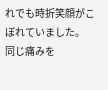れでも時折笑顔がこぼれていました。
同じ痛みを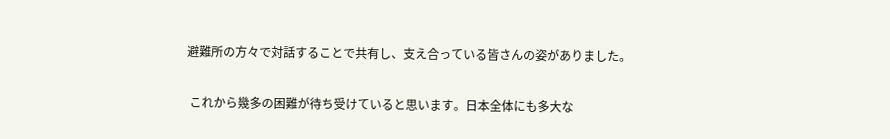避難所の方々で対話することで共有し、支え合っている皆さんの姿がありました。

 これから幾多の困難が待ち受けていると思います。日本全体にも多大な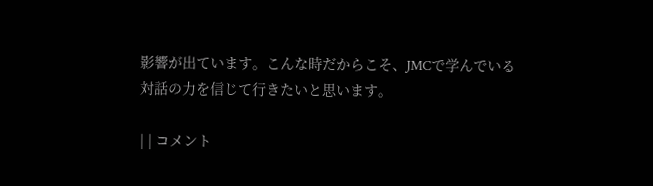影響が出ています。こんな時だからこそ、JMCで学んでいる対話の力を信じて行きたいと思います。

| | コメント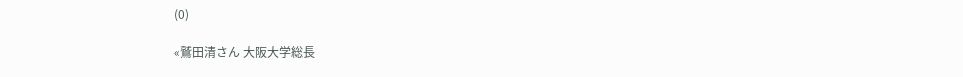(0)

«鷲田清さん 大阪大学総長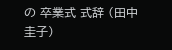の 卒業式 式辞 (田中圭子)